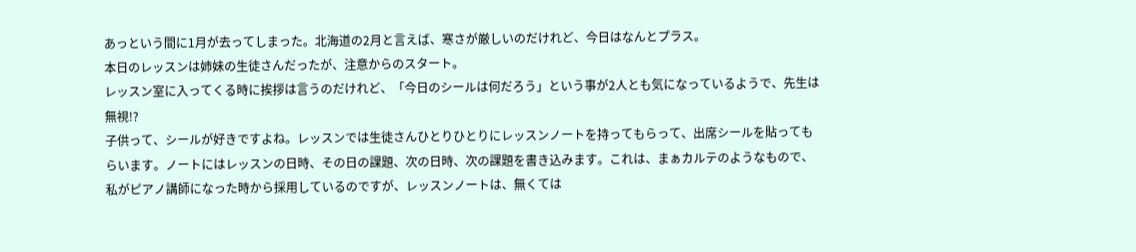あっという間に1月が去ってしまった。北海道の2月と言えば、寒さが厳しいのだけれど、今日はなんとプラス。
本日のレッスンは姉妹の生徒さんだったが、注意からのスタート。
レッスン室に入ってくる時に挨拶は言うのだけれど、「今日のシールは何だろう」という事が2人とも気になっているようで、先生は無視!?
子供って、シールが好きですよね。レッスンでは生徒さんひとりひとりにレッスンノートを持ってもらって、出席シールを貼ってもらいます。ノートにはレッスンの日時、その日の課題、次の日時、次の課題を書き込みます。これは、まぁカルテのようなもので、私がピアノ講師になった時から採用しているのですが、レッスンノートは、無くては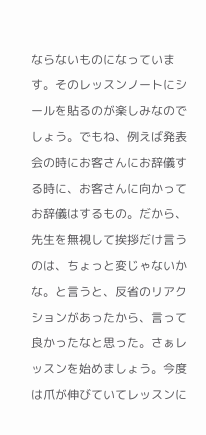ならないものになっています。そのレッスンノートにシールを貼るのが楽しみなのでしょう。でもね、例えば発表会の時にお客さんにお辞儀する時に、お客さんに向かってお辞儀はするもの。だから、先生を無視して挨拶だけ言うのは、ちょっと変じゃないかな。と言うと、反省のリアクションがあったから、言って良かったなと思った。さぁレッスンを始めましょう。今度は爪が伸びていてレッスンに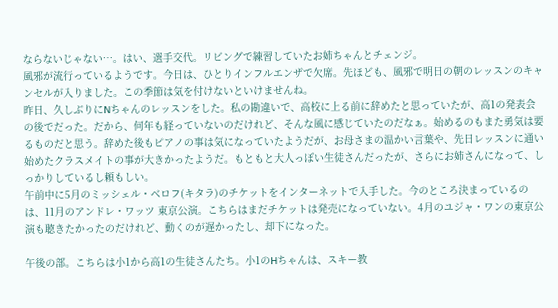ならないじゃない…。はい、選手交代。リビングで練習していたお姉ちゃんとチェンジ。
風邪が流行っているようです。今日は、ひとりインフルエンザで欠席。先ほども、風邪で明日の朝のレッスンのキャンセルが入りました。この季節は気を付けないといけませんね。
昨日、久しぶりにNちゃんのレッスンをした。私の勘違いで、高校に上る前に辞めたと思っていたが、高1の発表会の後でだった。だから、何年も経っていないのだけれど、そんな風に感じていたのだなぁ。始めるのもまた勇気は要るものだと思う。辞めた後もピアノの事は気になっていたようだが、お母さまの温かい言葉や、先日レッスンに通い始めたクラスメイトの事が大きかったようだ。もともと大人っぽい生徒さんだったが、さらにお姉さんになって、しっかりしているし頼もしい。
午前中に5月のミッシェル・ベロフ(キタラ)のチケットをインターネットで入手した。今のところ決まっているのは、11月のアンドレ・ワッツ 東京公演。こちらはまだチケットは発売になっていない。4月のユジャ・ワンの東京公演も聴きたかったのだけれど、動くのが遅かったし、却下になった。

午後の部。こちらは小1から高1の生徒さんたち。小1のHちゃんは、スキー教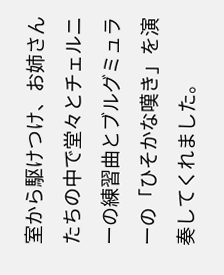室から駆けつけ、お姉さんたちの中で堂々とチェルニーの練習曲とブルグミュラーの「ひそかな嘆き」を演奏してくれました。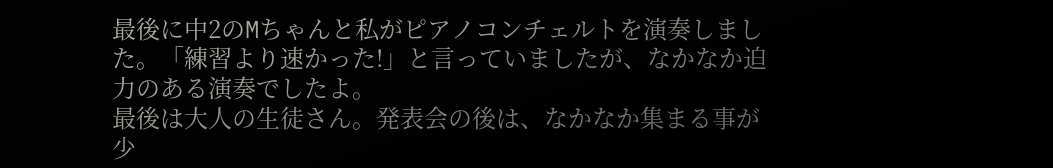最後に中2のMちゃんと私がピアノコンチェルトを演奏しました。「練習より速かった!」と言っていましたが、なかなか迫力のある演奏でしたよ。
最後は大人の生徒さん。発表会の後は、なかなか集まる事が少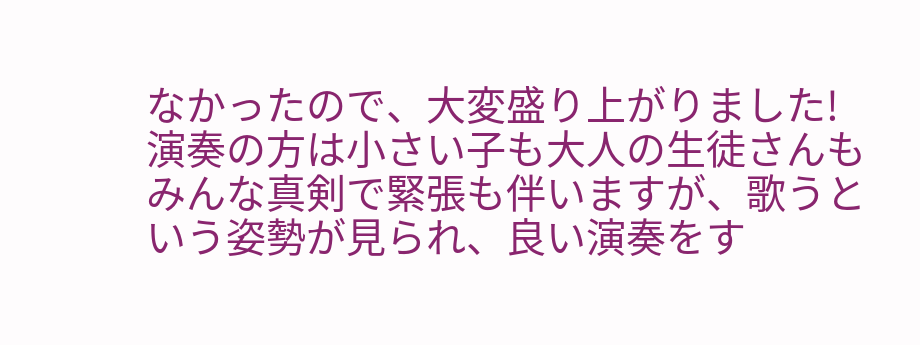なかったので、大変盛り上がりました!演奏の方は小さい子も大人の生徒さんもみんな真剣で緊張も伴いますが、歌うという姿勢が見られ、良い演奏をす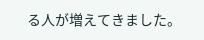る人が増えてきました。